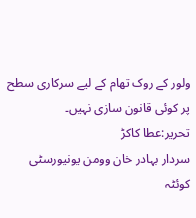ولور کے روک تھام کے لیے سرکاری سطح پر کوئی قانون سازی نہیں۔
تحریر:عطا کاکڑ
سردار بہادر خان وومن یونیورسٹی کوئٹہ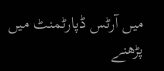میں آرٹس ڈپارٹمنٹ میں پڑھنے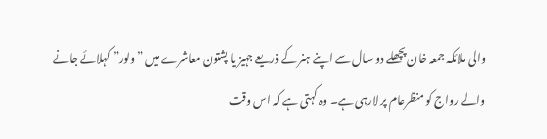والی ملائکہ جمعہ خان پچھلے دو سال سے اپنے ہنر کے ذریعے جہیز یا پشتون معاشرے میں ” ولور” کہلائے جانے والے رواج کو منظرعام پر لارہی ہے۔ وہ کہتی ہے کہ اس وقت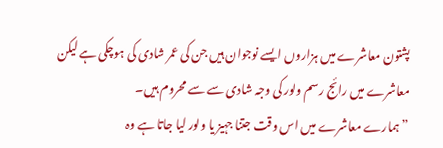پشتون معاشرے میں ہزاروں ایسے نوجوان ہیں جن کی عمر شادی کی ہوچکی ہے لیکن معاشرے میں رائج رسم ولور کی وجہ شادی سے سے محروم ہیں۔
” ہمارے معاشرے میں اس وقت جتنا جہیز یا ولور لیا جاتا ہے وہ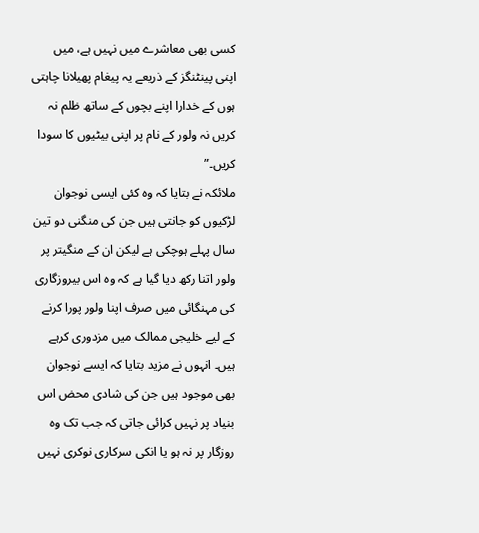کسی بھی معاشرے میں نہیں ہے، میں اپنی پینٹنگز کے ذریعے یہ پیغام پھیلانا چاہتی ہوں کے خدارا اپنے بچوں کے ساتھ ظلم نہ کریں نہ ولور کے نام پر اپنی بیٹیوں کا سودا کریں۔”
ملائکہ نے بتایا کہ وہ کئی ایسی نوجوان لڑکیوں کو جانتی ہیں جن کی منگنی دو تین سال پہلے ہوچکی ہے لیکن ان کے منگیتر پر ولور اتنا رکھ دیا گیا ہے کہ وہ اس بیروزگاری کی مہنگائی میں صرف اپنا ولور پورا کرنے کے لیے خلیجی ممالک میں مزدوری کرہے ہیں۔ انہوں نے مزید بتایا کہ ایسے نوجوان بھی موجود ہیں جن کی شادی محض اس بنیاد پر نہیں کرائی جاتی کہ جب تک وہ روزگار پر نہ ہو یا انکی سرکاری نوکری نہیں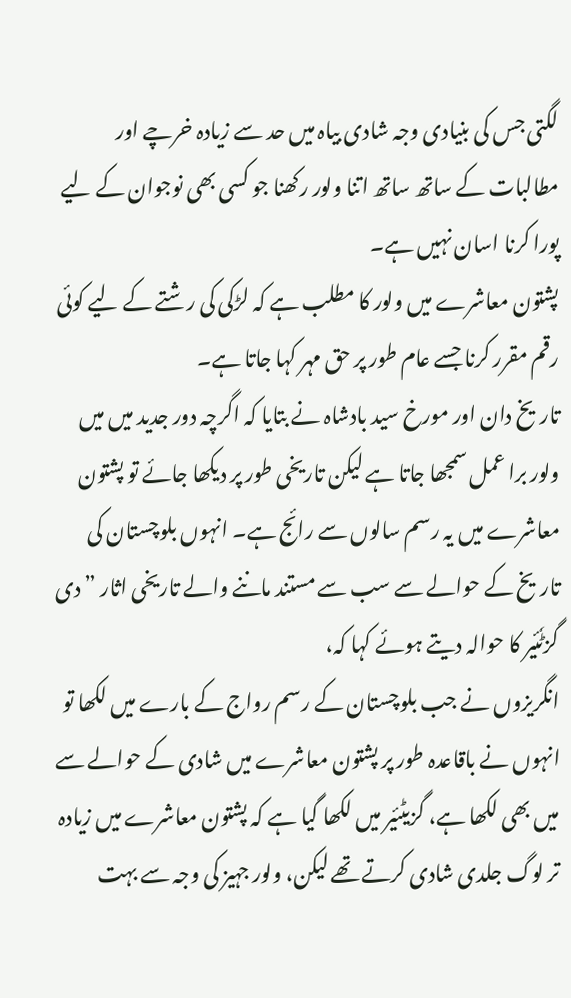لگتی جس کی بنیادی وجہ شادی بیاہ میں حد سے زیادہ خرچے اور مطالبات کے ساتھ ساتھ اتنا ولور رکھنا جو کسی بھی نوجوان کے لیے پورا کرنا اسان نہیں ہے۔
پشتون معاشرے میں ولور کا مطلب ہے کہ لڑکی کی رشتے کے لیے کوئی رقم مقرر کرنا جسے عام طور پر حق مہر کہا جاتا ہے۔
تاریخ دان اور مورخ سید بادشاہ نے بتایا کہ اگرچہ دور جدید میں میں ولور برا عمل سمجھا جاتا ہے لیکن تاریخی طور پر دیکھا جائے تو پشتون معاشرے میں یہ رسم سالوں سے رائج ہے۔ انہوں بلوچستان کی تاریخ کے حوالے سے سب سے مستند ماننے والے تاریخی اثار ” دی گزٹٗئیر کا حوالہ دیتے ہوئے کہا کہ،
انگریزوں نے جب بلوچستان کے رسم رواج کے بارے میں لکھا تو انہوں نے باقاعدہ طور پر پشتون معاشرے میں شادی کے حوالے سے میں بھی لکھا ہے، گزیٹئیر میں لکھا گیا ہے کہ پشتون معاشرے میں زیادہ تر لوگ جلدی شادی کرتے تھے لیکن، ولور جہیز کی وجہ سے بہت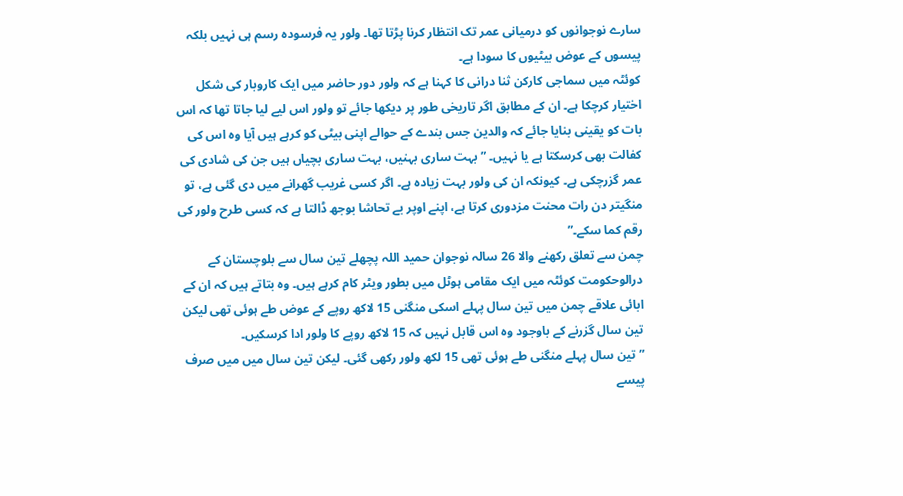سارے نوجوانوں کو درمیانی عمر تک انتظار کرنا پڑتا تھا۔ ولور یہ فرسودہ رسم ہی نہیں بلکہ پیسوں کے عوض بیٹیوں کا سودا ہے۔
کوئٹہ میں سماجی کارکن ثنا درانی کا کہنا ہے کہ ولور دور حاضر میں ایک کاروبار کی شکل اختیار کرچکا ہے۔ ان کے مطابق اگر تاریخی طور پر دیکھا جائے تو ولور اس لیے لیا جاتا تھا کہ اس بات کو یقینی بنایا جائے کہ والدین جس بندے کے حوالے اپنی بیٹی کو کرہے ہیں آیا وہ اس کی کفالت بھی کرسکتا ہے یا نہیں۔ ” بہت ساری بہنیں، بہت ساری بچیاں ہیں جن کی شادی کی عمر گزرچکی ہے۔ کیونکہ ان کی ولور بہت زیادہ ہے۔ اگر کسی غریب گھرانے میں دی گئی ہے، تو منگیتر دن رات محنت مزدوری کرتا ہے، اپنے اوپر بے تحاشا بوجھ ڈالتا ہے کہ کسی طرح ولور کی رقم کما سکے۔”
چمن سے تعلق رکھنے والا 26 سالہ نوجوان حمید اللہ پچھلے تین سال سے بلوچستان کے درالوحکومت کوئٹہ میں ایک مقامی ہوٹل میں بطور ویٹر کام کرہے ہیں۔ وہ بتاتے ہیں کہ ان کے ابائی علاقے چمن میں تین سال پہلے اسکی منگنی 15 لاکھ روپے کے عوض طے ہوئی تھی لیکن تین سال گزرنے کے باوجود وہ اس قابل نہیں کہ 15 لاکھ روپے کا ولور ادا کرسکیں۔
” تین سال پہلے منگنی طے ہوئی تھی 15 لکھ ولور رکھی گئی۔ لیکن تین سال میں میں صرف پیسے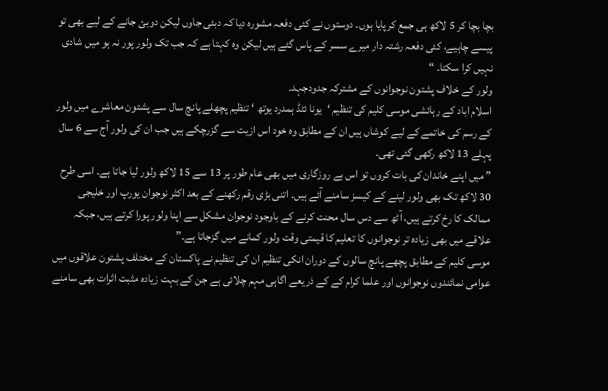بچا بچا کر 5 لاکھ ہی جمع کرپایا ہوں۔ دوستوں نے کئی دفعہ مشورہ دیا کہ دبئی جاوں لیکن دوبئ جانے کے لیے بھی تو پیسے چاہیے، کئی دفعہ رشتہ دار میرے سسر کے پاس گئے ہیں لیکن وہ کہتا ہے کہ جب تک ولور پور نہ ہو میں شادی نہیں کرا سکتا۔ “
ولور کے خلاف پشتون نوجوانوں کے مشترکہ جدودجہد۔
اسلام اباد کے رہائشی موسی کلیم کی تنظیم ‘یونا ئٹڈ ہمدرد یوتھ ‘ تنظيم پچھلے پانچ سال سے پشتون معاشرے میں ولور کے رسم کی خاتمے کے لیے کوشاں ہیں ان کے مطابق وہ خود اس ازیت سے گزرچکے ہیں جب ان کی ولور آج سے 6 سال پہلے 13 لاکھ رکھی گئی تھی۔
” میں اپنے خاندان کی بات کروں تو اس بے روزگاری میں بھی عام طور پر 13 سے 15 لاکھ ولور لیا جاتا ہے۔ اسی طرح 30 لاکھ تک بھی ولور لینے کے کیسز سامنے آئے ہیں۔ اتنی بڑی رقم رکھنے کے بعد اکثر نوجوان یورپ اور خلیجی ممالک کا رخ کرتے ہیں، آٹھ سے دس سال محنت کرنے کے باوجود نوجوان مشکل سے اپنا ولور پورا کرتے ہیں، جبکہ علاقے میں بھی زیادہ تر نوجوانوں کا تعلیم کا قیمتی وقت ولور کمانے میں گزجاتا ہے۔”
موسی کلیم کے مطابق پچھے پانچ سالوں کے دوران انکی تنظیم ان کی تنظیم نے پاکستان کے مختلف پشتون علاقوں میں عوامی نمائندوں نوجوانوں اور علما کرام کے کے ذریعے اگاہی مہم چلائی ہے جن کے بہت زیادہ مثبت اثرات بھی سامنے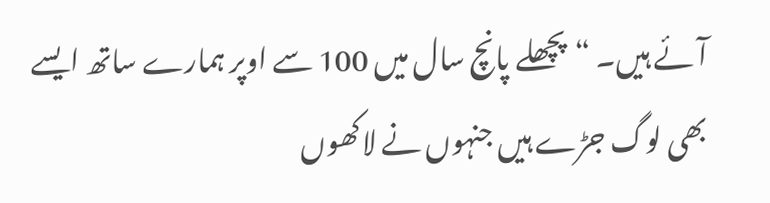آئے ہیں۔ “پچھلے پانچ سال میں 100 سے اوپر ہمارے ساتھ ایسے بھی لوگ جڑے ہیں جنہوں نے لاکھوں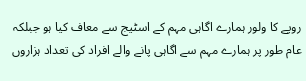روپے کا ولور ہمارے اگاہی مہم کے اسٹیج سے معاف کیا ہو جبلکہ عام طور پر ہمارے مہم سے اگاہی پانے والے افراد کی تعداد ہزاروں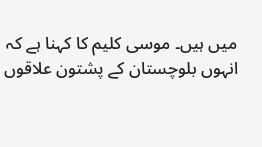میں ہیں۔ موسی کلیم کا کہنا ہے کہ انہوں بلوچستان کے پشتون علاقوں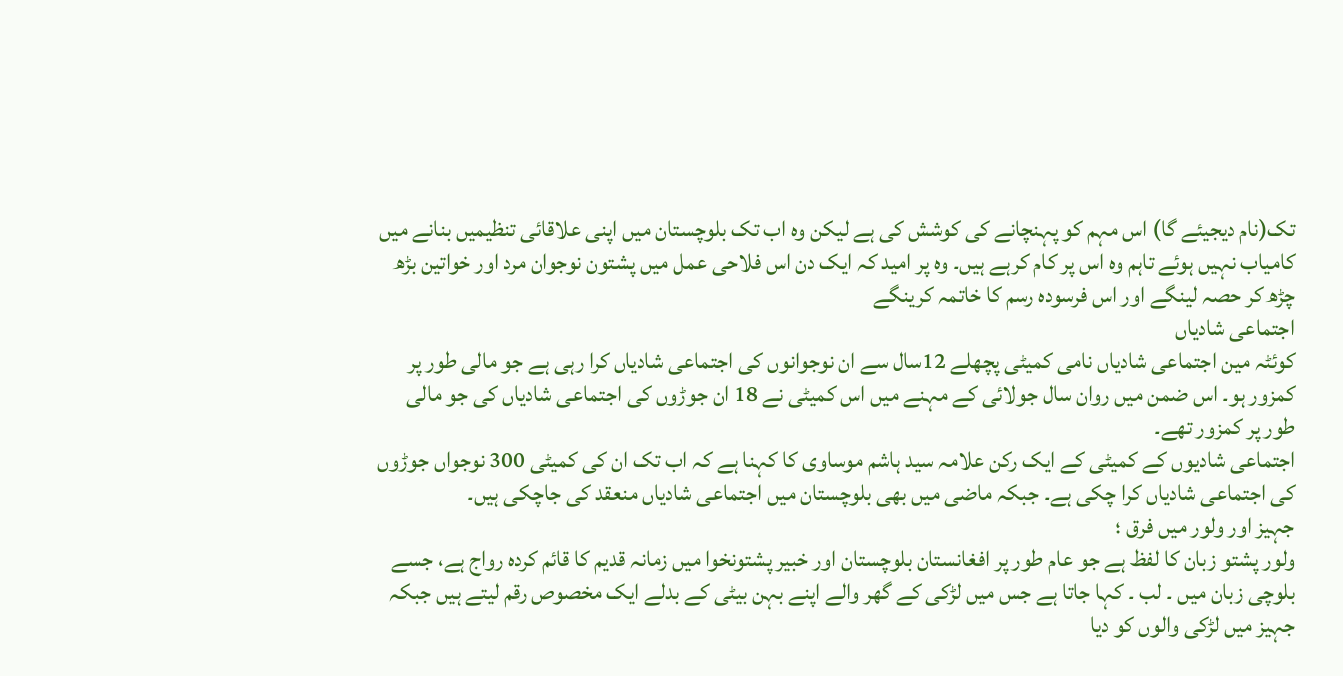تک(نام دیجیئے گا) اس مہم کو پہنچانے کی کوشش کی ہے لیکن وہ اب تک بلوچستان میں اپنی علاقائی تنظیمیں بنانے میں کامیاب نہیں ہوئے تاہم وہ اس پر کام کرہے ہیں۔ وہ پر امید کہ ایک دن اس فلاحی عمل میں پشتون نوجوان مرد اور خواتین بڑھ چڑھ کر حصہ لینگے اور اس فرسودہ رسم کا خاتمہ کرینگے
اجتماعی شادیاں
کوئٹہ مین اجتماعی شادیاں نامی کمیٹی پچھلے 12سال سے ان نوجوانوں کی اجتماعی شادیاں کرا رہی ہے جو مالی طور پر کمزور ہو۔ اس ضمن میں روان سال جولائی کے مہنے میں اس کمیٹی نے 18 ان جوڑوں کی اجتماعی شادیاں کی جو مالی طور پر کمزور تھے۔
اجتماعی شادیوں کے کمیٹی کے ایک رکن علامہ سید ہاشم موساوی کا کہنا ہے کہ اب تک ان کی کمیٹی 300 نوجواں جوڑوں کی اجتماعی شادیاں کرا چکی ہے۔ جبکہ ماضی میں بھی بلوچستان میں اجتماعی شادیاں منعقد کی جاچکی ہیں۔
جہیز اور ولور میں فرق ؛
ولور پشتو زبان کا لفظ ہے جو عام طور پر افغانستان بلوچستان اور خبیر پشتونخوا میں زمانہ قدیم کا قائم کردہ رواج ہے، جسے بلوچی زبان میں ۔ لب ۔ کہا جاتا ہے جس میں لڑکی کے گھر والے اپنے بہن بیٹی کے بدلے ایک مخصوص رقم لیتے ہیں جبکہ جہیز میں لڑکی والوں کو دیا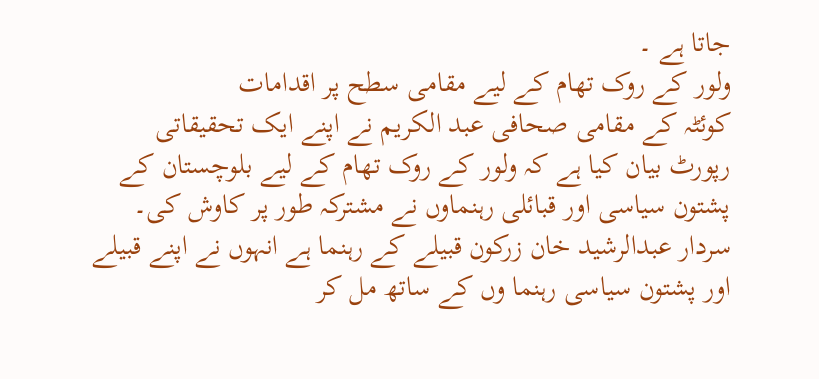جاتا ہے ۔
ولور کے روک تھام کے لیے مقامی سطح پر اقدامات
کوئٹہ کے مقامی صحافی عبد الکریم نے اپنے ایک تحقیقاتی رپورٹ بیان کیا ہے کہ ولور کے روک تھام کے لیے بلوچستان کے پشتون سیاسی اور قبائلی رہنماوں نے مشترکہ طور پر کاوش کی۔ سردار عبدالرشید خان زرکون قبیلے کے رہنما ہے انہوں نے اپنے قبیلے اور پشتون سیاسی رہنما وں کے ساتھ مل کر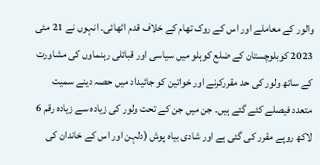والور کے معاملے اور اس کے روک تھام کے خلاف قدم اٹھائی۔ انہوں نے 21 مئی 2023 کوبلوچستان کے ضلع کوہلو میں سیاسی اور قبائلی رہنماوں کی مشاورت کے ساتھ ولور کی حد مقررکرنے اور خواتین کو جائیداد میں حصہ دینے سمیت متعدد فیصلے کئے گئے ہیں۔ جن میں جن کے تحت ولور کی زیادہ سے زیادہ رقم 6 لاکھ روپے مقرر کی گئی ہے اور شادی بیاہ پوش (دلہن اور اس کے خاندان کی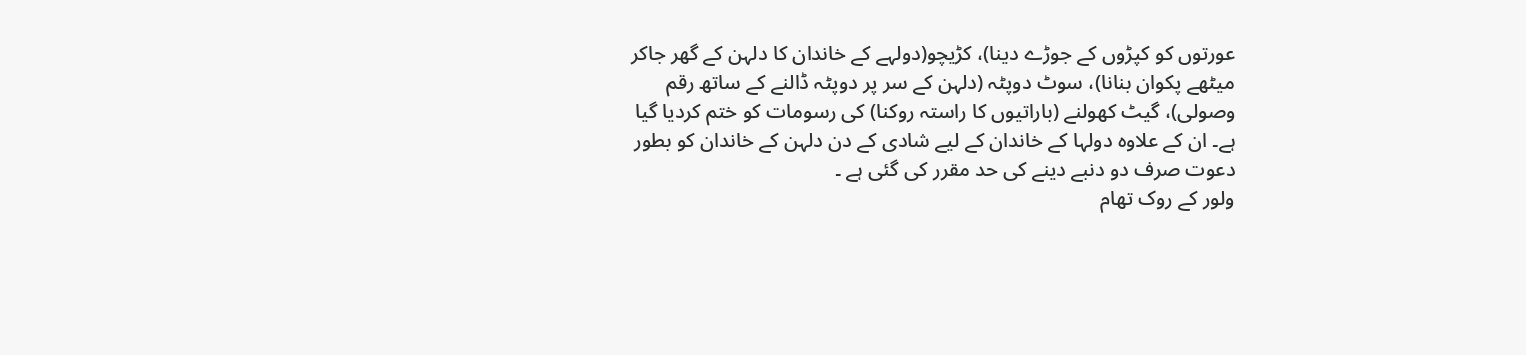عورتوں کو کپڑوں کے جوڑے دینا)، کڑیچو(دولہے کے خاندان کا دلہن کے گھر جاکر میٹھے پکوان بنانا)، سوٹ دوپٹہ (دلہن کے سر پر دوپٹہ ڈالنے کے ساتھ رقم وصولی)، گیٹ کھولنے (باراتیوں کا راستہ روکنا) کی رسومات کو ختم کردیا گیا ہے۔ ان کے علاوہ دولہا کے خاندان کے لیے شادی کے دن دلہن کے خاندان کو بطور دعوت صرف دو دنبے دینے کی حد مقرر کی گئی ہے ۔
ولور کے روک تھام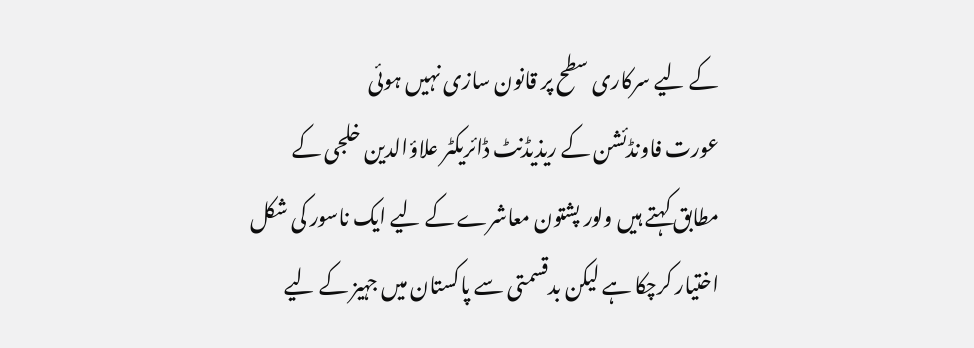کے لیے سرکاری سطح پر قانون سازی نہیں ہوئی
عورت فاونڈئشن کے ریذیڈنٹ ڈائریکٹر علاؤالدین خلجی کے مطابق کہتے ہیں ولور پشتون معاشرے کے لیے ایک ناسور کی شکل اختیار کرچکا ہے لیکن بدقسمتی سے پاکستان میں جہیز کے لیے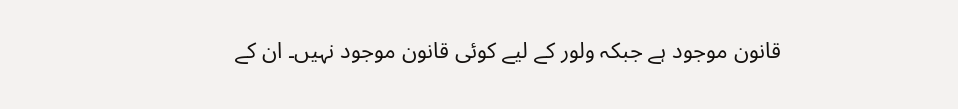قانون موجود ہے جبکہ ولور کے لیے کوئی قانون موجود نہیں۔ ان کے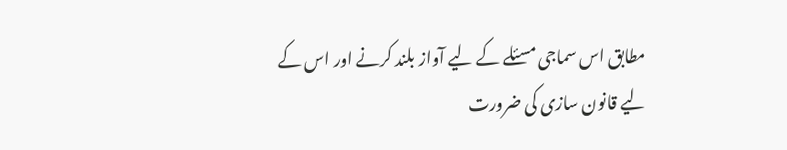مطابق اس سماجی مسئلے کے لیے آواز بلند کرنے اور اس کے لیے قانون سازی کی ضرورت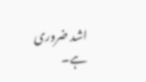اشد ضروری ہے۔